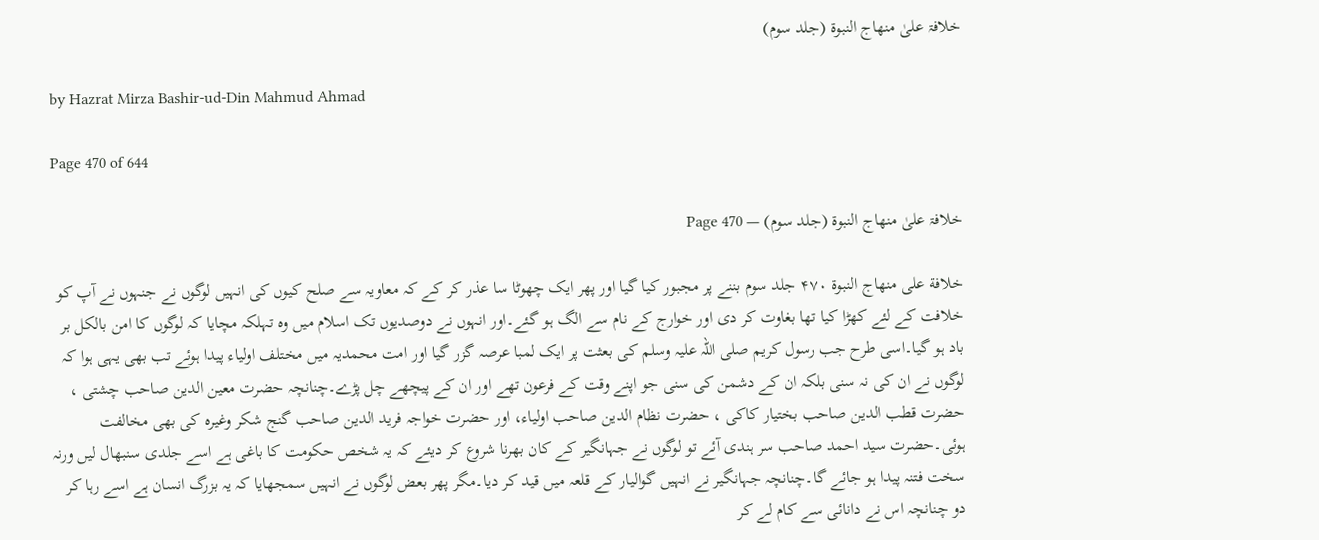خلافۃ علیٰ منھاج النبوۃ (جلد سوم)

by Hazrat Mirza Bashir-ud-Din Mahmud Ahmad

Page 470 of 644

خلافۃ علیٰ منھاج النبوۃ (جلد سوم) — Page 470

خلافة على منهاج النبوة ۴۷۰ جلد سوم بننے پر مجبور کیا گیا اور پھر ایک چھوٹا سا عذر کر کے کہ معاویہ سے صلح کیوں کی انہیں لوگوں نے جنہوں نے آپ کو خلافت کے لئے کھڑا کیا تھا بغاوت کر دی اور خوارج کے نام سے الگ ہو گئے۔اور انہوں نے دوصدیوں تک اسلام میں وہ تہلکہ مچایا کہ لوگوں کا امن بالکل بر باد ہو گیا۔اسی طرح جب رسول کریم صلی اللہ علیہ وسلم کی بعثت پر ایک لمبا عرصہ گزر گیا اور امت محمدیہ میں مختلف اولیاء پیدا ہوئے تب بھی یہی ہوا کہ لوگوں نے ان کی نہ سنی بلکہ ان کے دشمن کی سنی جو اپنے وقت کے فرعون تھے اور ان کے پیچھے چل پڑے۔چنانچہ حضرت معین الدین صاحب چشتی ، حضرت قطب الدین صاحب بختیار کاکی ، حضرت نظام الدین صاحب اولیاء، اور حضرت خواجہ فرید الدین صاحب گنج شکر وغیرہ کی بھی مخالفت ہوئی۔حضرت سید احمد صاحب سر ہندی آئے تو لوگوں نے جہانگیر کے کان بھرنا شروع کر دیئے کہ یہ شخص حکومت کا باغی ہے اسے جلدی سنبھال لیں ورنہ سخت فتنہ پیدا ہو جائے گا۔چنانچہ جہانگیر نے انہیں گوالیار کے قلعہ میں قید کر دیا۔مگر پھر بعض لوگوں نے انہیں سمجھایا کہ یہ بزرگ انسان ہے اسے رہا کر دو چنانچہ اس نے دانائی سے کام لے کر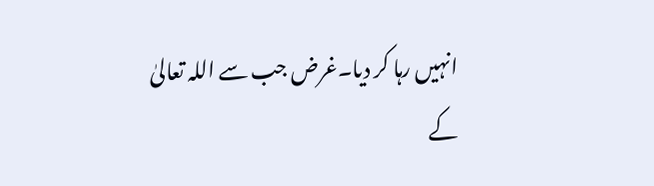انہیں رہا کر دیا۔غرض جب سے اللہ تعالیٰ کے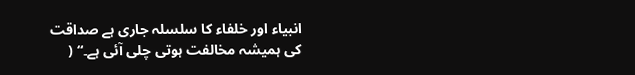انبیاء اور خلفاء کا سلسلہ جاری ہے صداقت کی ہمیشہ مخالفت ہوتی چلی آئی ہے۔“ (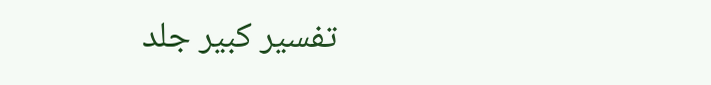تفسیر کبیر جلد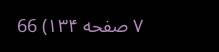۷ صفحه ۱۳۴) 66